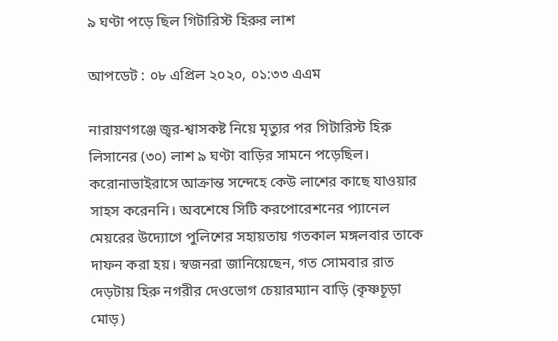৯ ঘণ্টা পড়ে ছিল গিটারিস্ট হিরুর লাশ

আপডেট : ০৮ এপ্রিল ২০২০, ০১:৩৩ এএম

নারায়ণগঞ্জে জ্বর-শ্বাসকষ্ট নিয়ে মৃত্যুর পর গিটারিস্ট হিরু লিসানের (৩০) লাশ ৯ ঘণ্টা বাড়ির সামনে পড়েছিল। করোনাভাইরাসে আক্রান্ত সন্দেহে কেউ লাশের কাছে যাওয়ার সাহস করেননি। অবশেষে সিটি করপোরেশনের প্যানেল মেয়রের উদ্যোগে পুলিশের সহায়তায় গতকাল মঙ্গলবার তাকে দাফন করা হয়। স্বজনরা জানিয়েছেন, গত সোমবার রাত দেড়টায় হিরু নগরীর দেওভোগ চেয়ারম্যান বাড়ি (কৃষ্ণচূড়া মোড়)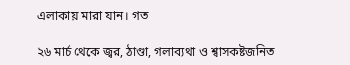এলাকায় মারা যান। গত

২৬ মার্চ থেকে জ্বর, ঠাণ্ডা, গলাব্যথা ও শ্বাসকষ্টজনিত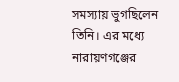সমস্যায় ভুগছিলেন তিনি। এর মধ্যে নারায়ণগঞ্জের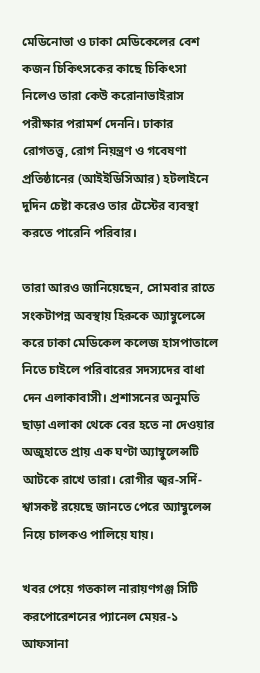মেডিনোভা ও ঢাকা মেডিকেলের বেশ কজন চিকিৎসকের কাছে চিকিৎসা নিলেও তারা কেউ করোনাভাইরাস পরীক্ষার পরামর্শ দেননি। ঢাকার রোগতত্ত্ব, রোগ নিয়ন্ত্রণ ও গবেষণা প্রতিষ্ঠানের (আইইডিসিআর) হটলাইনে দুদিন চেষ্টা করেও তার টেস্টের ব্যবস্থা করতে পারেনি পরিবার।

তারা আরও জানিয়েছেন, সোমবার রাতে সংকটাপন্ন অবস্থায় হিরুকে অ্যাম্বুলেন্সে করে ঢাকা মেডিকেল কলেজ হাসপাতালে নিতে চাইলে পরিবারের সদস্যদের বাধা দেন এলাকাবাসী। প্রশাসনের অনুমতি ছাড়া এলাকা থেকে বের হতে না দেওয়ার অজুহাতে প্রায় এক ঘণ্টা অ্যাম্বুলেন্সটি আটকে রাখে তারা। রোগীর জ্বর-সর্দি-শ্বাসকষ্ট রয়েছে জানতে পেরে অ্যাম্বুলেন্স নিয়ে চালকও পালিয়ে যায়।

খবর পেয়ে গতকাল নারায়ণগঞ্জ সিটি করপোরেশনের প্যানেল মেয়র-১ আফসানা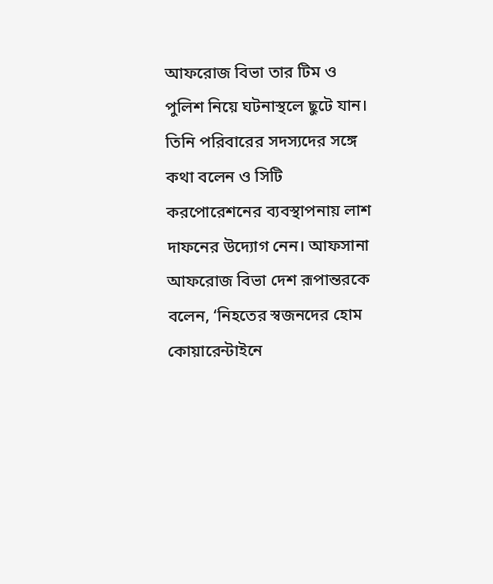আফরোজ বিভা তার টিম ও পুলিশ নিয়ে ঘটনাস্থলে ছুটে যান। তিনি পরিবারের সদস্যদের সঙ্গে কথা বলেন ও সিটি করপোরেশনের ব্যবস্থাপনায় লাশ দাফনের উদ্যোগ নেন। আফসানা আফরোজ বিভা দেশ রূপান্তরকে বলেন, ‘নিহতের স্বজনদের হোম কোয়ারেন্টাইনে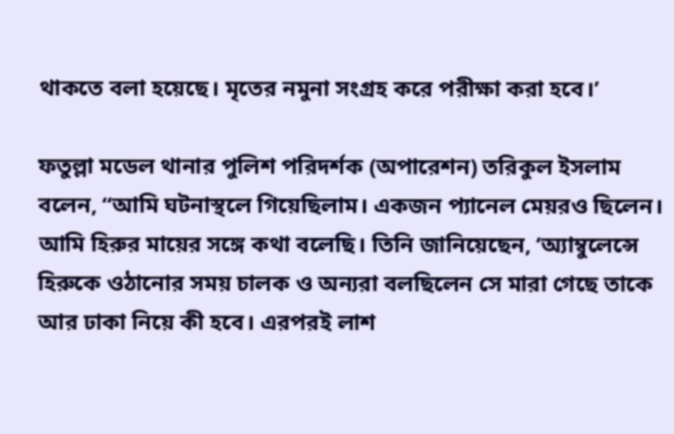থাকতে বলা হয়েছে। মৃতের নমুনা সংগ্রহ করে পরীক্ষা করা হবে।’

ফতুল্লা মডেল থানার পুলিশ পরিদর্শক (অপারেশন) তরিকুল ইসলাম বলেন, “আমি ঘটনাস্থলে গিয়েছিলাম। একজন প্যানেল মেয়রও ছিলেন। আমি হিরুর মায়ের সঙ্গে কথা বলেছি। তিনি জানিয়েছেন, ‘অ্যাম্বুলেন্সে হিরুকে ওঠানোর সময় চালক ও অন্যরা বলছিলেন সে মারা গেছে তাকে আর ঢাকা নিয়ে কী হবে। এরপরই লাশ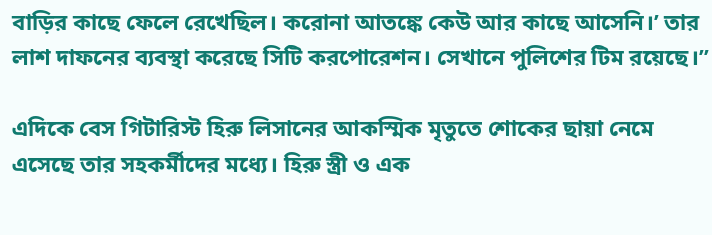বাড়ির কাছে ফেলে রেখেছিল। করোনা আতঙ্কে কেউ আর কাছে আসেনি।’ তার লাশ দাফনের ব্যবস্থা করেছে সিটি করপোরেশন। সেখানে পুলিশের টিম রয়েছে।”

এদিকে বেস গিটারিস্ট হিরু লিসানের আকস্মিক মৃতুতে শোকের ছায়া নেমে এসেছে তার সহকর্মীদের মধ্যে। হিরু স্ত্রী ও এক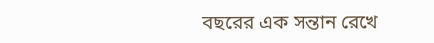বছরের এক সন্তান রেখে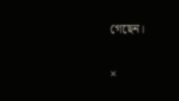গেছেন।

×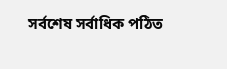সর্বশেষ সর্বাধিক পঠিত